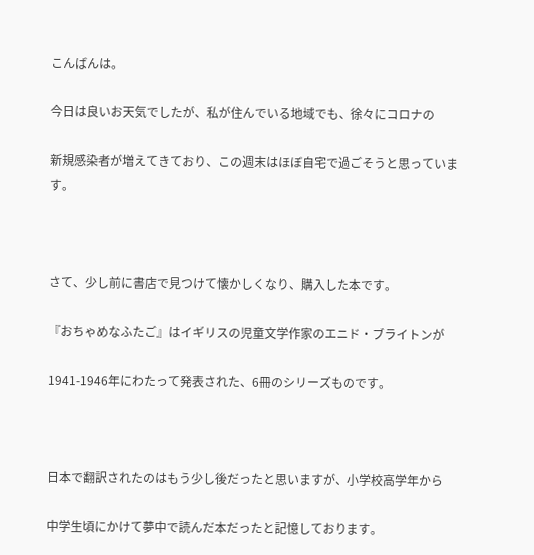こんばんは。

今日は良いお天気でしたが、私が住んでいる地域でも、徐々にコロナの

新規感染者が増えてきており、この週末はほぼ自宅で過ごそうと思っています。



さて、少し前に書店で見つけて懐かしくなり、購入した本です。

『おちゃめなふたご』はイギリスの児童文学作家のエニド・ブライトンが

1941-1946年にわたって発表された、6冊のシリーズものです。



日本で翻訳されたのはもう少し後だったと思いますが、小学校高学年から

中学生頃にかけて夢中で読んだ本だったと記憶しております。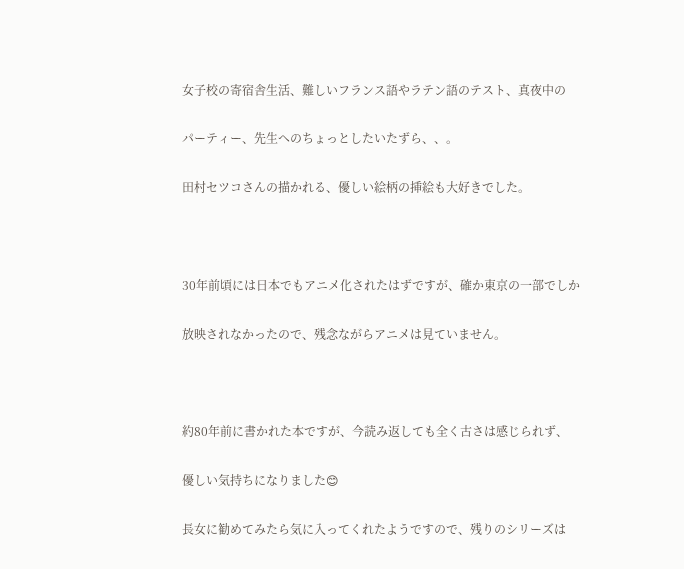女子校の寄宿舎生活、難しいフランス語やラテン語のテスト、真夜中の

パーティー、先生へのちょっとしたいたずら、、。

田村セツコさんの描かれる、優しい絵柄の挿絵も大好きでした。



30年前頃には日本でもアニメ化されたはずですが、確か東京の一部でしか

放映されなかったので、残念ながらアニメは見ていません。



約80年前に書かれた本ですが、今読み返しても全く古さは感じられず、

優しい気持ちになりました😊

長女に勧めてみたら気に入ってくれたようですので、残りのシリーズは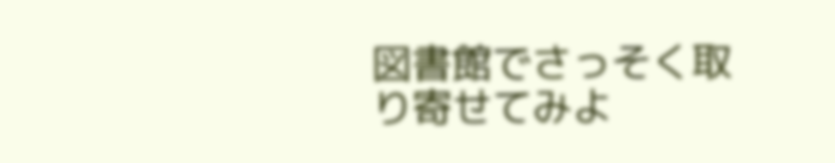図書館でさっそく取り寄せてみよ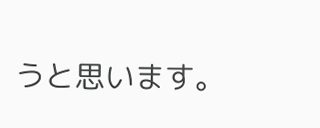うと思います。